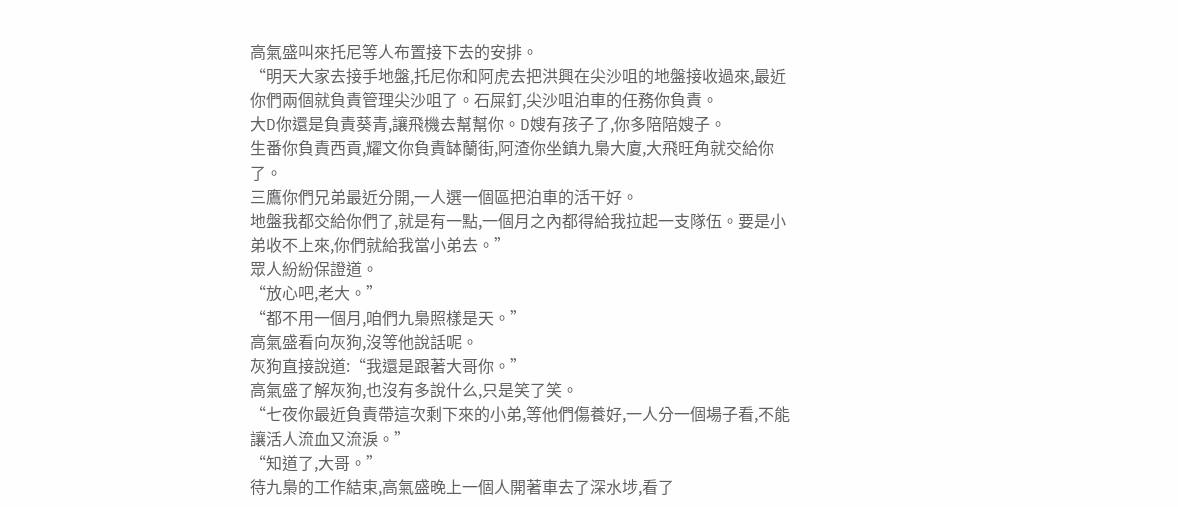高氣盛叫來托尼等人布置接下去的安排。
“明天大家去接手地盤,托尼你和阿虎去把洪興在尖沙咀的地盤接收過來,最近你們兩個就負責管理尖沙咀了。石屎釘,尖沙咀泊車的任務你負責。
大D你還是負責葵青,讓飛機去幫幫你。D嫂有孩子了,你多陪陪嫂子。
生番你負責西貢,耀文你負責缽蘭街,阿渣你坐鎮九梟大廈,大飛旺角就交給你了。
三鷹你們兄弟最近分開,一人選一個區把泊車的活干好。
地盤我都交給你們了,就是有一點,一個月之內都得給我拉起一支隊伍。要是小弟收不上來,你們就給我當小弟去。”
眾人紛紛保證道。
“放心吧,老大。”
“都不用一個月,咱們九梟照樣是天。”
高氣盛看向灰狗,沒等他說話呢。
灰狗直接說道:“我還是跟著大哥你。”
高氣盛了解灰狗,也沒有多說什么,只是笑了笑。
“七夜你最近負責帶這次剩下來的小弟,等他們傷養好,一人分一個場子看,不能讓活人流血又流淚。”
“知道了,大哥。”
待九梟的工作結束,高氣盛晚上一個人開著車去了深水埗,看了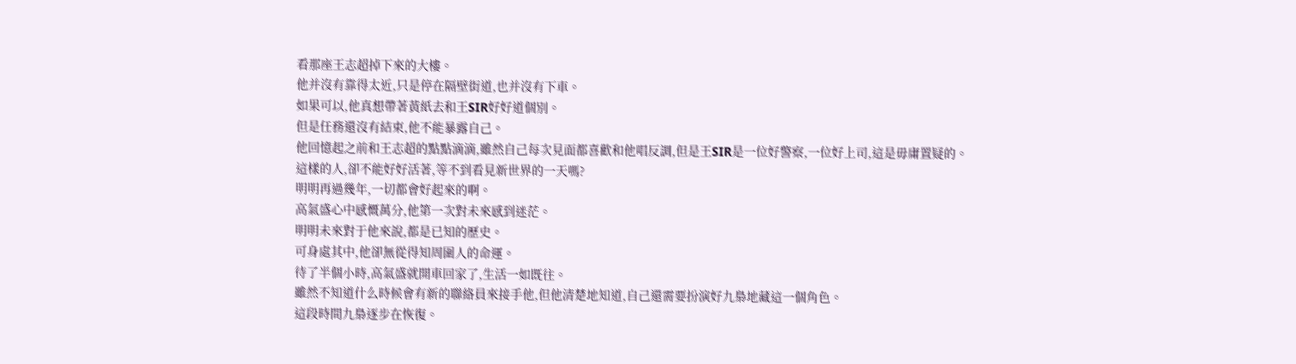看那座王志超掉下來的大樓。
他并沒有靠得太近,只是停在隔壁街道,也并沒有下車。
如果可以,他真想帶著黃紙去和王SIR好好道個別。
但是任務還沒有結束,他不能暴露自己。
他回憶起之前和王志超的點點滴滴,雖然自己每次見面都喜歡和他唱反調,但是王SIR是一位好警察,一位好上司,這是毋庸置疑的。
這樣的人,卻不能好好活著,等不到看見新世界的一天嗎?
明明再過幾年,一切都會好起來的啊。
高氣盛心中感慨萬分,他第一次對未來感到迷茫。
明明未來對于他來說,都是已知的歷史。
可身處其中,他卻無從得知周圍人的命運。
待了半個小時,高氣盛就開車回家了,生活一如既往。
雖然不知道什么時候會有新的聯絡員來接手他,但他清楚地知道,自己還需要扮演好九梟地藏這一個角色。
這段時間九梟逐步在恢復。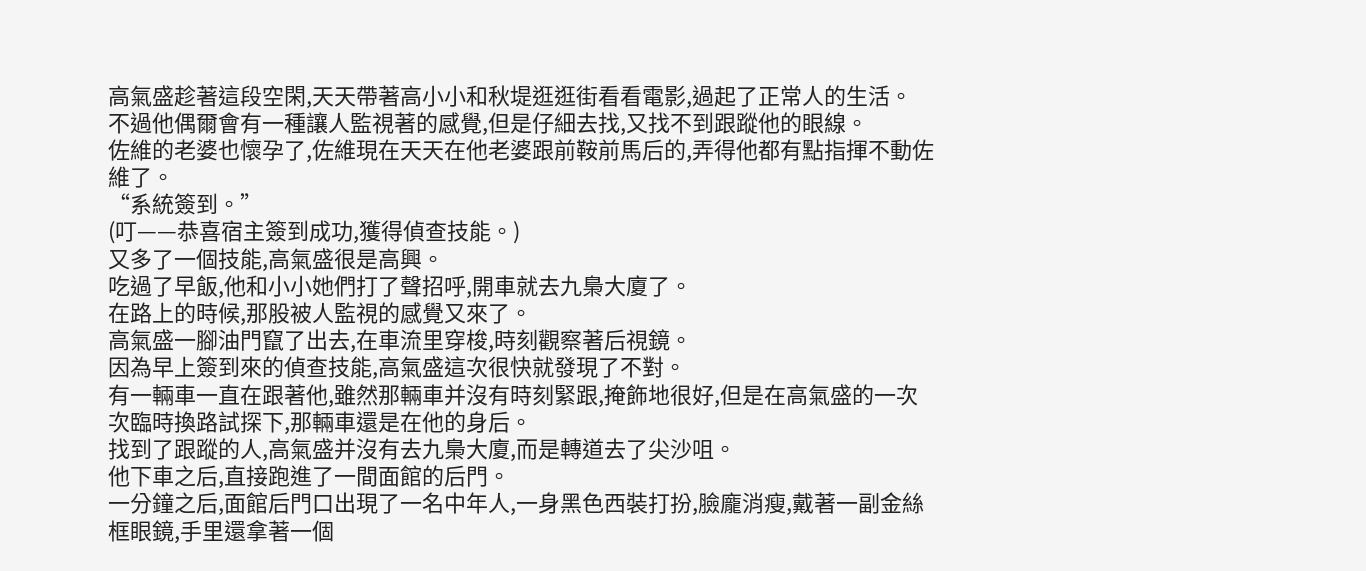高氣盛趁著這段空閑,天天帶著高小小和秋堤逛逛街看看電影,過起了正常人的生活。
不過他偶爾會有一種讓人監視著的感覺,但是仔細去找,又找不到跟蹤他的眼線。
佐維的老婆也懷孕了,佐維現在天天在他老婆跟前鞍前馬后的,弄得他都有點指揮不動佐維了。
“系統簽到。”
(叮——恭喜宿主簽到成功,獲得偵查技能。)
又多了一個技能,高氣盛很是高興。
吃過了早飯,他和小小她們打了聲招呼,開車就去九梟大廈了。
在路上的時候,那股被人監視的感覺又來了。
高氣盛一腳油門竄了出去,在車流里穿梭,時刻觀察著后視鏡。
因為早上簽到來的偵查技能,高氣盛這次很快就發現了不對。
有一輛車一直在跟著他,雖然那輛車并沒有時刻緊跟,掩飾地很好,但是在高氣盛的一次次臨時換路試探下,那輛車還是在他的身后。
找到了跟蹤的人,高氣盛并沒有去九梟大廈,而是轉道去了尖沙咀。
他下車之后,直接跑進了一間面館的后門。
一分鐘之后,面館后門口出現了一名中年人,一身黑色西裝打扮,臉龐消瘦,戴著一副金絲框眼鏡,手里還拿著一個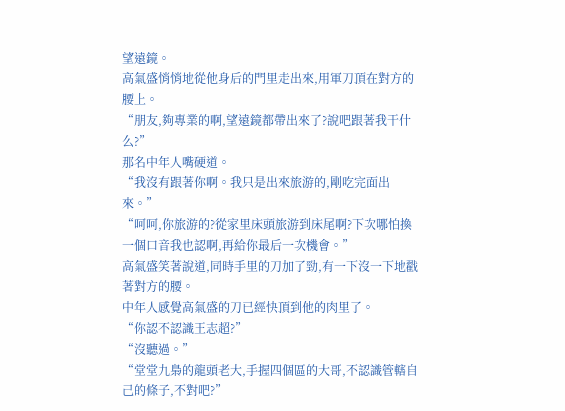望遠鏡。
高氣盛悄悄地從他身后的門里走出來,用軍刀頂在對方的腰上。
“朋友,夠專業的啊,望遠鏡都帶出來了?說吧跟著我干什么?”
那名中年人嘴硬道。
“我沒有跟著你啊。我只是出來旅游的,剛吃完面出來。”
“呵呵,你旅游的?從家里床頭旅游到床尾啊?下次哪怕換一個口音我也認啊,再給你最后一次機會。”
高氣盛笑著說道,同時手里的刀加了勁,有一下沒一下地戳著對方的腰。
中年人感覺高氣盛的刀已經快頂到他的肉里了。
“你認不認識王志超?”
“沒聽過。”
“堂堂九梟的龍頭老大,手握四個區的大哥,不認識管轄自己的條子,不對吧?”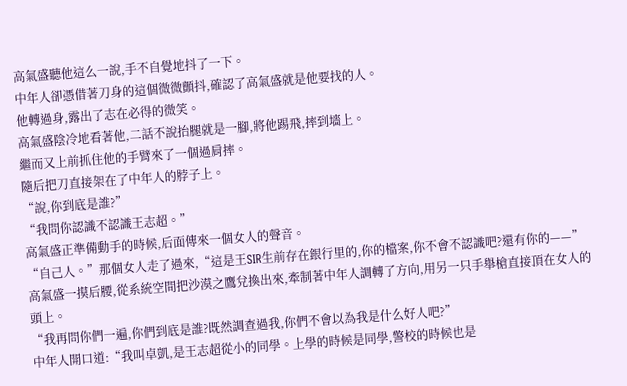高氣盛聽他這么一說,手不自覺地抖了一下。
中年人卻憑借著刀身的這個微微顫抖,確認了高氣盛就是他要找的人。
他轉過身,露出了志在必得的微笑。
高氣盛陰冷地看著他,二話不說抬腿就是一腳,將他踢飛,摔到墻上。
繼而又上前抓住他的手臂來了一個過肩摔。
隨后把刀直接架在了中年人的脖子上。
“說,你到底是誰?”
“我問你認識不認識王志超。”
高氣盛正準備動手的時候,后面傳來一個女人的聲音。
“自己人。”那個女人走了過來,“這是王SIR生前存在銀行里的,你的檔案,你不會不認識吧?還有你的——”
高氣盛一摸后腰,從系統空間把沙漠之鷹兌換出來,牽制著中年人調轉了方向,用另一只手舉槍直接頂在女人的頭上。
“我再問你們一遍,你們到底是誰?既然調查過我,你們不會以為我是什么好人吧?”
中年人開口道:“我叫卓凱,是王志超從小的同學。上學的時候是同學,警校的時候也是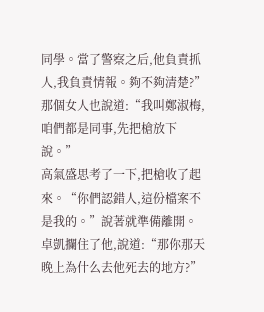同學。當了警察之后,他負責抓人,我負責情報。夠不夠清楚?”
那個女人也說道:“我叫鄭淑梅,咱們都是同事,先把槍放下說。”
高氣盛思考了一下,把槍收了起來。“你們認錯人,這份檔案不是我的。”說著就準備離開。
卓凱攔住了他,說道:“那你那天晚上為什么去他死去的地方?”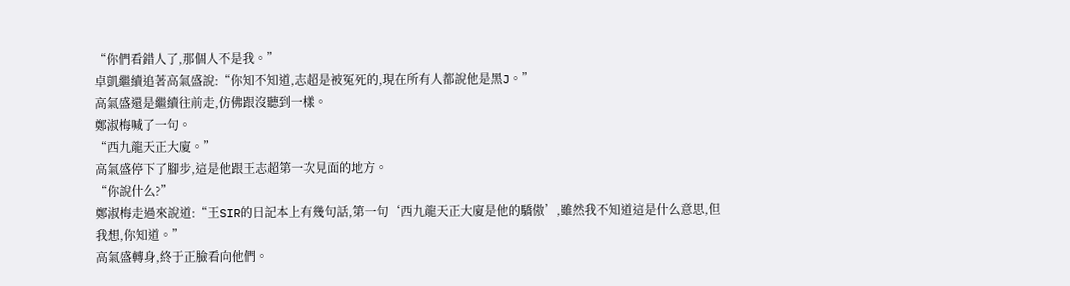“你們看錯人了,那個人不是我。”
卓凱繼續追著高氣盛說:“你知不知道,志超是被冤死的,現在所有人都說他是黑J。”
高氣盛還是繼續往前走,仿佛跟沒聽到一樣。
鄭淑梅喊了一句。
“西九龍天正大廈。”
高氣盛停下了腳步,這是他跟王志超第一次見面的地方。
“你說什么?”
鄭淑梅走過來說道:“王SIR的日記本上有幾句話,第一句‘西九龍天正大廈是他的驕傲’,雖然我不知道這是什么意思,但我想,你知道。”
高氣盛轉身,終于正臉看向他們。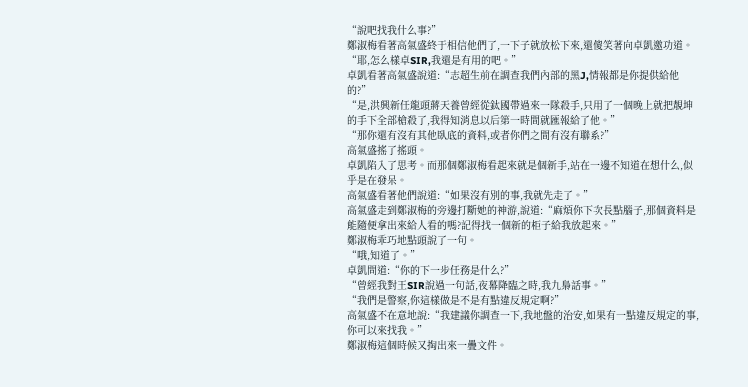“說吧找我什么事?”
鄭淑梅看著高氣盛終于相信他們了,一下子就放松下來,還傻笑著向卓凱邀功道。
“耶,怎么樣卓SIR,我還是有用的吧。”
卓凱看著高氣盛說道:“志超生前在調查我們內部的黑J,情報都是你提供給他的?”
“是,洪興新任龍頭蔣天養曾經從鈦國帶過來一隊殺手,只用了一個晚上就把靚坤的手下全部槍殺了,我得知消息以后第一時間就匯報給了他。”
“那你還有沒有其他臥底的資料,或者你們之間有沒有聯系?”
高氣盛搖了搖頭。
卓凱陷入了思考。而那個鄭淑梅看起來就是個新手,站在一邊不知道在想什么,似乎是在發呆。
高氣盛看著他們說道:“如果沒有別的事,我就先走了。”
高氣盛走到鄭淑梅的旁邊打斷她的神游,說道:“麻煩你下次長點腦子,那個資料是能隨便拿出來給人看的嗎?記得找一個新的柜子給我放起來。”
鄭淑梅乖巧地點頭說了一句。
“哦,知道了。”
卓凱問道:“你的下一步任務是什么?”
“曾經我對王SIR說過一句話,夜幕降臨之時,我九梟話事。”
“我們是警察,你這樣做是不是有點違反規定啊?”
高氣盛不在意地說:“我建議你調查一下,我地盤的治安,如果有一點違反規定的事,你可以來找我。”
鄭淑梅這個時候又掏出來一疊文件。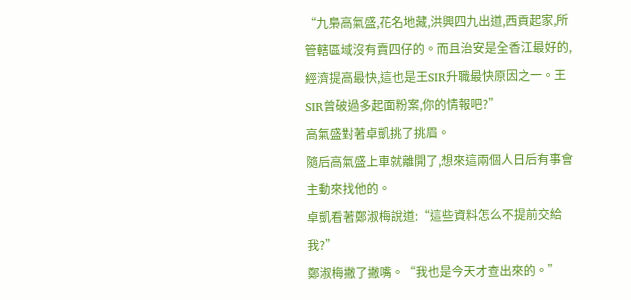“九梟高氣盛,花名地藏,洪興四九出道,西貢起家,所管轄區域沒有賣四仔的。而且治安是全香江最好的,經濟提高最快,這也是王SIR升職最快原因之一。王SIR曾破過多起面粉案,你的情報吧?”
高氣盛對著卓凱挑了挑眉。
隨后高氣盛上車就離開了,想來這兩個人日后有事會主動來找他的。
卓凱看著鄭淑梅說道:“這些資料怎么不提前交給我?”
鄭淑梅撇了撇嘴。“我也是今天才查出來的。”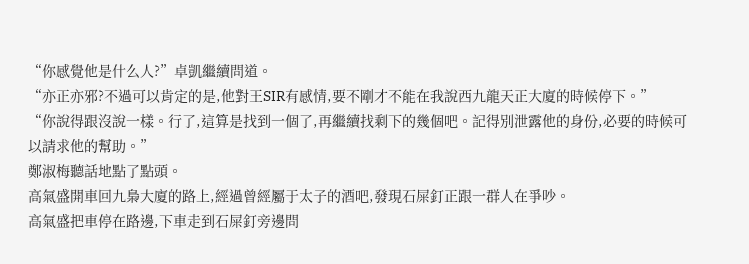“你感覺他是什么人?”卓凱繼續問道。
“亦正亦邪?不過可以肯定的是,他對王SIR有感情,要不剛才不能在我說西九龍天正大廈的時候停下。”
“你說得跟沒說一樣。行了,這算是找到一個了,再繼續找剩下的幾個吧。記得別泄露他的身份,必要的時候可以請求他的幫助。”
鄭淑梅聽話地點了點頭。
高氣盛開車回九梟大廈的路上,經過曾經屬于太子的酒吧,發現石屎釘正跟一群人在爭吵。
高氣盛把車停在路邊,下車走到石屎釘旁邊問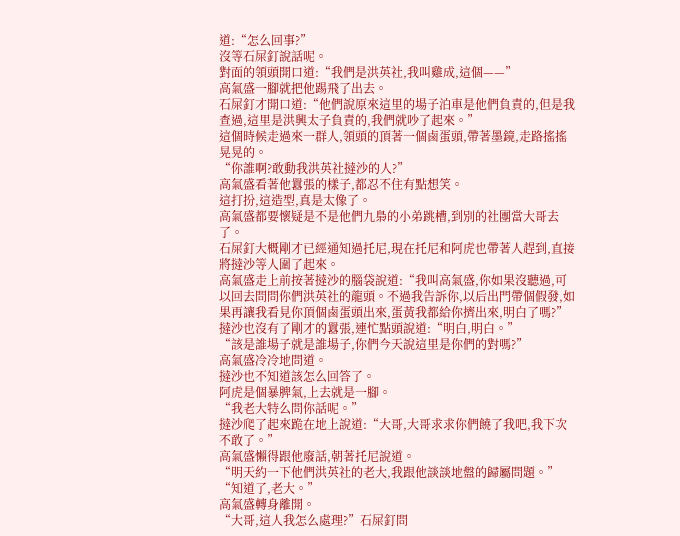道:“怎么回事?”
沒等石屎釘說話呢。
對面的領頭開口道:“我們是洪英社,我叫雞成,這個——”
高氣盛一腳就把他踢飛了出去。
石屎釘才開口道:“他們說原來這里的場子泊車是他們負責的,但是我查過,這里是洪興太子負責的,我們就吵了起來。”
這個時候走過來一群人,領頭的頂著一個鹵蛋頭,帶著墨鏡,走路搖搖晃晃的。
“你誰啊?敢動我洪英社撻沙的人?”
高氣盛看著他囂張的樣子,都忍不住有點想笑。
這打扮,這造型,真是太像了。
高氣盛都要懷疑是不是他們九梟的小弟跳槽,到別的社團當大哥去了。
石屎釘大概剛才已經通知過托尼,現在托尼和阿虎也帶著人趕到,直接將撻沙等人圍了起來。
高氣盛走上前按著撻沙的腦袋說道:“我叫高氣盛,你如果沒聽過,可以回去問問你們洪英社的龍頭。不過我告訴你,以后出門帶個假發,如果再讓我看見你頂個鹵蛋頭出來,蛋黃我都給你擠出來,明白了嗎?”
撻沙也沒有了剛才的囂張,連忙點頭說道:“明白,明白。”
“該是誰場子就是誰場子,你們今天說這里是你們的對嗎?”
高氣盛冷冷地問道。
撻沙也不知道該怎么回答了。
阿虎是個暴脾氣,上去就是一腳。
“我老大特么問你話呢。”
撻沙爬了起來跪在地上說道:“大哥,大哥求求你們饒了我吧,我下次不敢了。”
高氣盛懶得跟他廢話,朝著托尼說道。
“明天約一下他們洪英社的老大,我跟他談談地盤的歸屬問題。”
“知道了,老大。”
高氣盛轉身離開。
“大哥,這人我怎么處理?”石屎釘問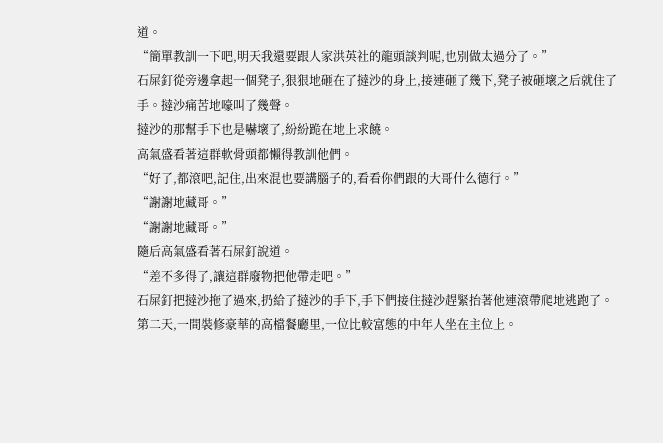道。
“簡單教訓一下吧,明天我還要跟人家洪英社的龍頭談判呢,也別做太過分了。”
石屎釘從旁邊拿起一個凳子,狠狠地砸在了撻沙的身上,接連砸了幾下,凳子被砸壞之后就住了手。撻沙痛苦地嚎叫了幾聲。
撻沙的那幫手下也是嚇壞了,紛紛跪在地上求饒。
高氣盛看著這群軟骨頭都懶得教訓他們。
“好了,都滾吧,記住,出來混也要講腦子的,看看你們跟的大哥什么德行。”
“謝謝地藏哥。”
“謝謝地藏哥。”
隨后高氣盛看著石屎釘說道。
“差不多得了,讓這群廢物把他帶走吧。”
石屎釘把撻沙拖了過來,扔給了撻沙的手下,手下們接住撻沙趕緊抬著他連滾帶爬地逃跑了。
第二天,一間裝修豪華的高檔餐廳里,一位比較富態的中年人坐在主位上。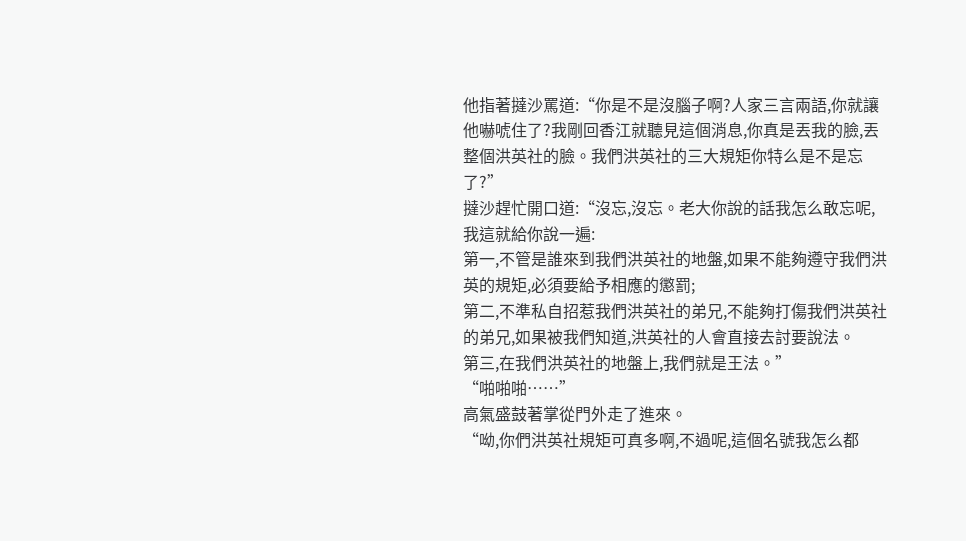他指著撻沙罵道:“你是不是沒腦子啊?人家三言兩語,你就讓他嚇唬住了?我剛回香江就聽見這個消息,你真是丟我的臉,丟整個洪英社的臉。我們洪英社的三大規矩你特么是不是忘了?”
撻沙趕忙開口道:“沒忘,沒忘。老大你說的話我怎么敢忘呢,我這就給你說一遍:
第一,不管是誰來到我們洪英社的地盤,如果不能夠遵守我們洪英的規矩,必須要給予相應的懲罰;
第二,不準私自招惹我們洪英社的弟兄,不能夠打傷我們洪英社的弟兄,如果被我們知道,洪英社的人會直接去討要說法。
第三,在我們洪英社的地盤上,我們就是王法。”
“啪啪啪……”
高氣盛鼓著掌從門外走了進來。
“呦,你們洪英社規矩可真多啊,不過呢,這個名號我怎么都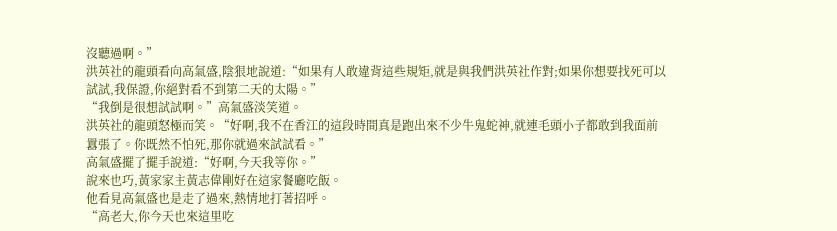沒聽過啊。”
洪英社的龍頭看向高氣盛,陰狠地說道:“如果有人敢違背這些規矩,就是與我們洪英社作對;如果你想要找死可以試試,我保證,你絕對看不到第二天的太陽。”
“我倒是很想試試啊。”高氣盛淡笑道。
洪英社的龍頭怒極而笑。“好啊,我不在香江的這段時間真是跑出來不少牛鬼蛇神,就連毛頭小子都敢到我面前囂張了。你既然不怕死,那你就過來試試看。”
高氣盛擺了擺手說道:“好啊,今天我等你。”
說來也巧,黃家家主黃志偉剛好在這家餐廳吃飯。
他看見高氣盛也是走了過來,熱情地打著招呼。
“高老大,你今天也來這里吃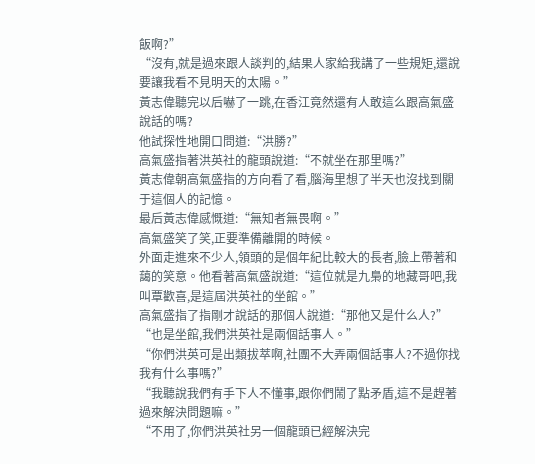飯啊?”
“沒有,就是過來跟人談判的,結果人家給我講了一些規矩,還說要讓我看不見明天的太陽。”
黃志偉聽完以后嚇了一跳,在香江竟然還有人敢這么跟高氣盛說話的嗎?
他試探性地開口問道:“洪勝?”
高氣盛指著洪英社的龍頭說道:“不就坐在那里嗎?”
黃志偉朝高氣盛指的方向看了看,腦海里想了半天也沒找到關于這個人的記憶。
最后黃志偉感慨道:“無知者無畏啊。”
高氣盛笑了笑,正要準備離開的時候。
外面走進來不少人,領頭的是個年紀比較大的長者,臉上帶著和藹的笑意。他看著高氣盛說道:“這位就是九梟的地藏哥吧,我叫覃歡喜,是這屆洪英社的坐館。”
高氣盛指了指剛才說話的那個人說道:“那他又是什么人?”
“也是坐館,我們洪英社是兩個話事人。”
“你們洪英可是出類拔萃啊,社團不大弄兩個話事人?不過你找我有什么事嗎?”
“我聽說我們有手下人不懂事,跟你們鬧了點矛盾,這不是趕著過來解決問題嘛。”
“不用了,你們洪英社另一個龍頭已經解決完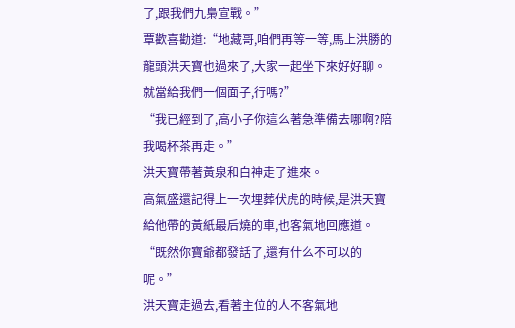了,跟我們九梟宣戰。”
覃歡喜勸道:“地藏哥,咱們再等一等,馬上洪勝的龍頭洪天寶也過來了,大家一起坐下來好好聊。就當給我們一個面子,行嗎?”
“我已經到了,高小子你這么著急準備去哪啊?陪我喝杯茶再走。”
洪天寶帶著黃泉和白神走了進來。
高氣盛還記得上一次埋葬伏虎的時候,是洪天寶給他帶的黃紙最后燒的車,也客氣地回應道。
“既然你寶爺都發話了,還有什么不可以的呢。”
洪天寶走過去,看著主位的人不客氣地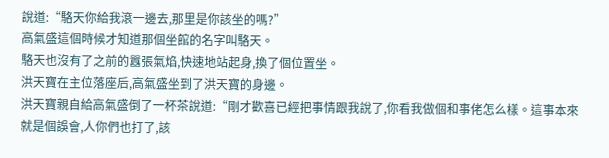說道:“駱天你給我滾一邊去,那里是你該坐的嗎?”
高氣盛這個時候才知道那個坐館的名字叫駱天。
駱天也沒有了之前的囂張氣焰,快速地站起身,換了個位置坐。
洪天寶在主位落座后,高氣盛坐到了洪天寶的身邊。
洪天寶親自給高氣盛倒了一杯茶說道:“剛才歡喜已經把事情跟我說了,你看我做個和事佬怎么樣。這事本來就是個誤會,人你們也打了,該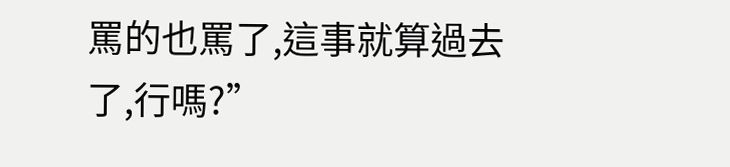罵的也罵了,這事就算過去了,行嗎?”